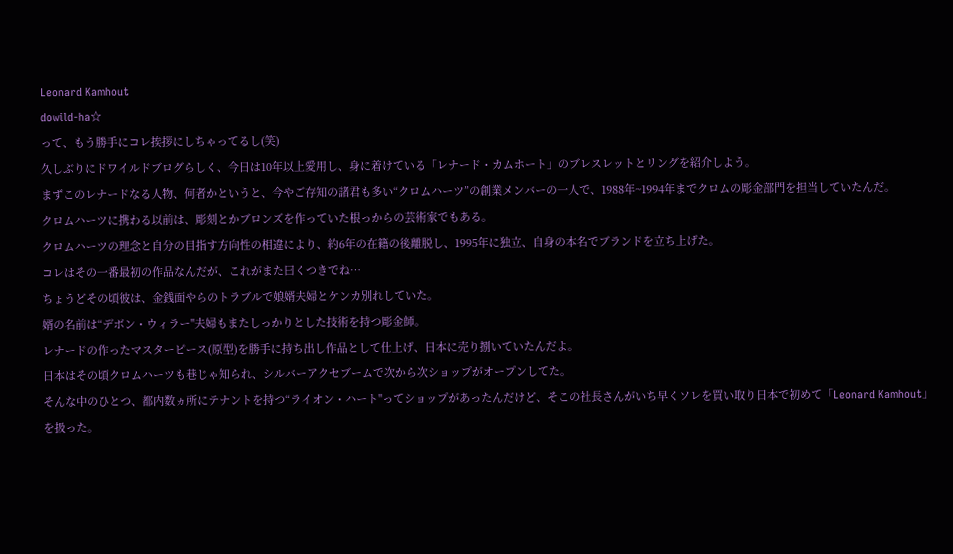Leonard Kamhout
dowild-ha☆
って、もう勝手にコレ挨拶にしちゃってるし(笑)
久しぶりにドワイルドブログらしく、今日は10年以上愛用し、身に着けている「レナード・カムホート」のブレスレットとリングを紹介しよう。
まずこのレナードなる人物、何者かというと、今やご存知の諸君も多い“クロムハーツ”の創業メンバーの一人で、1988年~1994年までクロムの彫金部門を担当していたんだ。
クロムハーツに携わる以前は、彫刻とかブロンズを作っていた根っからの芸術家でもある。
クロムハーツの理念と自分の目指す方向性の相違により、約6年の在籍の後離脱し、1995年に独立、自身の本名でブランドを立ち上げた。
コレはその一番最初の作品なんだが、これがまた曰くつきでね…
ちょうどその頃彼は、金銭面やらのトラブルで娘婿夫婦とケンカ別れしていた。
婿の名前は“デボン・ウィラー"夫婦もまたしっかりとした技術を持つ彫金師。
レナードの作ったマスターピース(原型)を勝手に持ち出し作品として仕上げ、日本に売り捌いていたんだよ。
日本はその頃クロムハーツも巷じゃ知られ、シルバーアクセブームで次から次ショップがオープンしてた。
そんな中のひとつ、都内数ヵ所にテナントを持つ“ライオン・ハート"ってショップがあったんだけど、そこの社長さんがいち早くソレを買い取り日本で初めて「Leonard Kamhout」を扱った。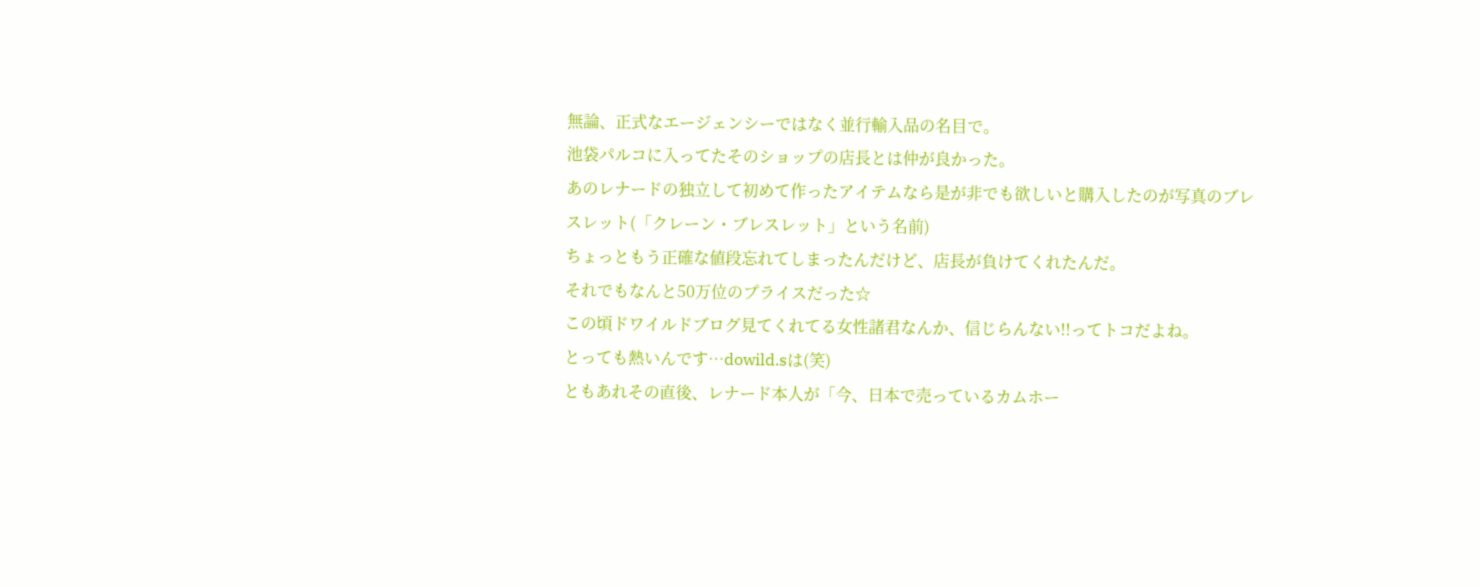無論、正式なエージェンシーではなく並行輸入品の名目で。
池袋パルコに入ってたそのショップの店長とは仲が良かった。
あのレナードの独立して初めて作ったアイテムなら是が非でも欲しいと購入したのが写真のブレスレット(「クレーン・ブレスレット」という名前)
ちょっともう正確な値段忘れてしまったんだけど、店長が負けてくれたんだ。
それでもなんと50万位のプライスだった☆
この頃ドワイルドブログ見てくれてる女性諸君なんか、信じらんない!!ってトコだよね。
とっても熱いんです…dowild.sは(笑)
ともあれその直後、レナード本人が「今、日本で売っているカムホー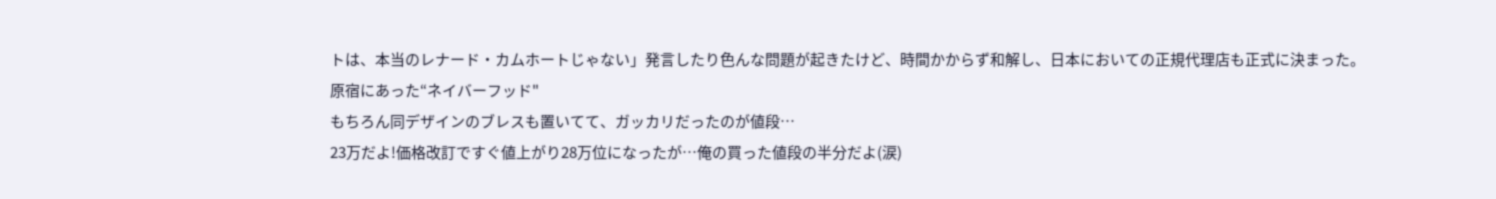トは、本当のレナード・カムホートじゃない」発言したり色んな問題が起きたけど、時間かからず和解し、日本においての正規代理店も正式に決まった。
原宿にあった“ネイバーフッド"
もちろん同デザインのブレスも置いてて、ガッカリだったのが値段…
23万だよ!価格改訂ですぐ値上がり28万位になったが…俺の買った値段の半分だよ(涙)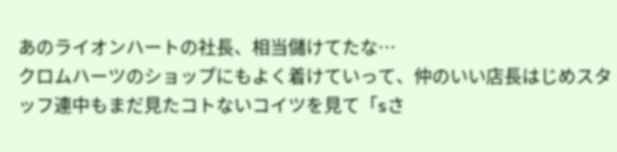あのライオンハートの社長、相当儲けてたな…
クロムハーツのショップにもよく着けていって、仲のいい店長はじめスタッフ連中もまだ見たコトないコイツを見て「sさ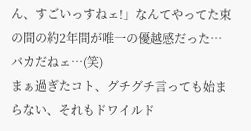ん、すごいっすねェ!」なんてやってた束の間の約2年間が唯一の優越感だった…
バカだねェ…(笑)
まぁ過ぎたコト、グチグチ言っても始まらない、それもドワイルド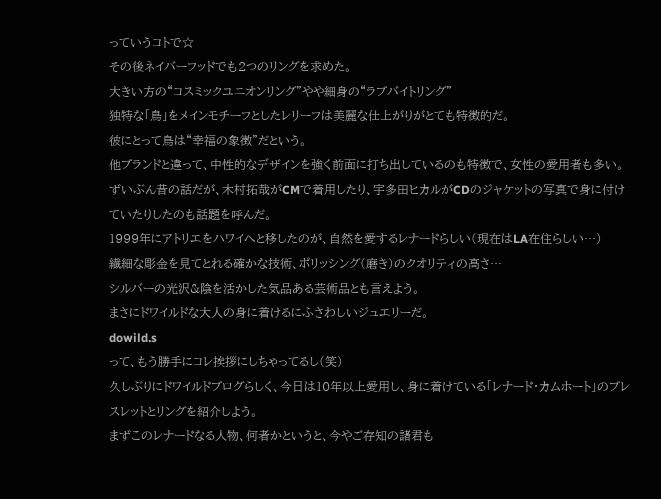っていうコトで☆
その後ネイバーフッドでも2つのリングを求めた。
大きい方の“コスミックユニオンリング"やや細身の“ラブバイトリング"
独特な「鳥」をメインモチーフとしたレリーフは美麗な仕上がりがとても特徴的だ。
彼にとって鳥は“幸福の象徴"だという。
他ブランドと違って、中性的なデザインを強く前面に打ち出しているのも特徴で、女性の愛用者も多い。
ずいぶん昔の話だが、木村拓哉がCMで着用したり、宇多田ヒカルがCDのジャケットの写真で身に付けていたりしたのも話題を呼んだ。
1999年にアトリエをハワイへと移したのが、自然を愛するレナードらしい(現在はLA在住らしい…)
繊細な彫金を見てとれる確かな技術、ポリッシング(磨き)のクオリティの高さ…
シルバーの光沢&陰を活かした気品ある芸術品とも言えよう。
まさにドワイルドな大人の身に着けるにふさわしいジュエリーだ。
dowild.s
って、もう勝手にコレ挨拶にしちゃってるし(笑)
久しぶりにドワイルドブログらしく、今日は10年以上愛用し、身に着けている「レナード・カムホート」のブレスレットとリングを紹介しよう。
まずこのレナードなる人物、何者かというと、今やご存知の諸君も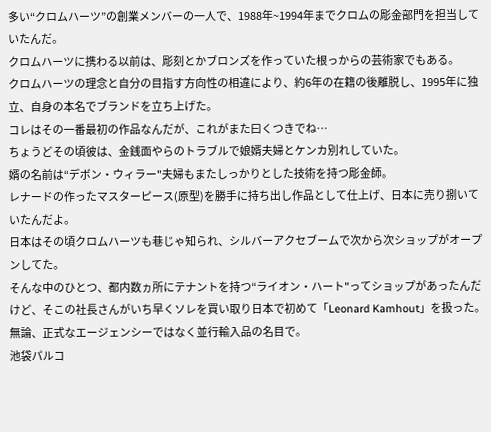多い“クロムハーツ”の創業メンバーの一人で、1988年~1994年までクロムの彫金部門を担当していたんだ。
クロムハーツに携わる以前は、彫刻とかブロンズを作っていた根っからの芸術家でもある。
クロムハーツの理念と自分の目指す方向性の相違により、約6年の在籍の後離脱し、1995年に独立、自身の本名でブランドを立ち上げた。
コレはその一番最初の作品なんだが、これがまた曰くつきでね…
ちょうどその頃彼は、金銭面やらのトラブルで娘婿夫婦とケンカ別れしていた。
婿の名前は“デボン・ウィラー"夫婦もまたしっかりとした技術を持つ彫金師。
レナードの作ったマスターピース(原型)を勝手に持ち出し作品として仕上げ、日本に売り捌いていたんだよ。
日本はその頃クロムハーツも巷じゃ知られ、シルバーアクセブームで次から次ショップがオープンしてた。
そんな中のひとつ、都内数ヵ所にテナントを持つ“ライオン・ハート"ってショップがあったんだけど、そこの社長さんがいち早くソレを買い取り日本で初めて「Leonard Kamhout」を扱った。
無論、正式なエージェンシーではなく並行輸入品の名目で。
池袋パルコ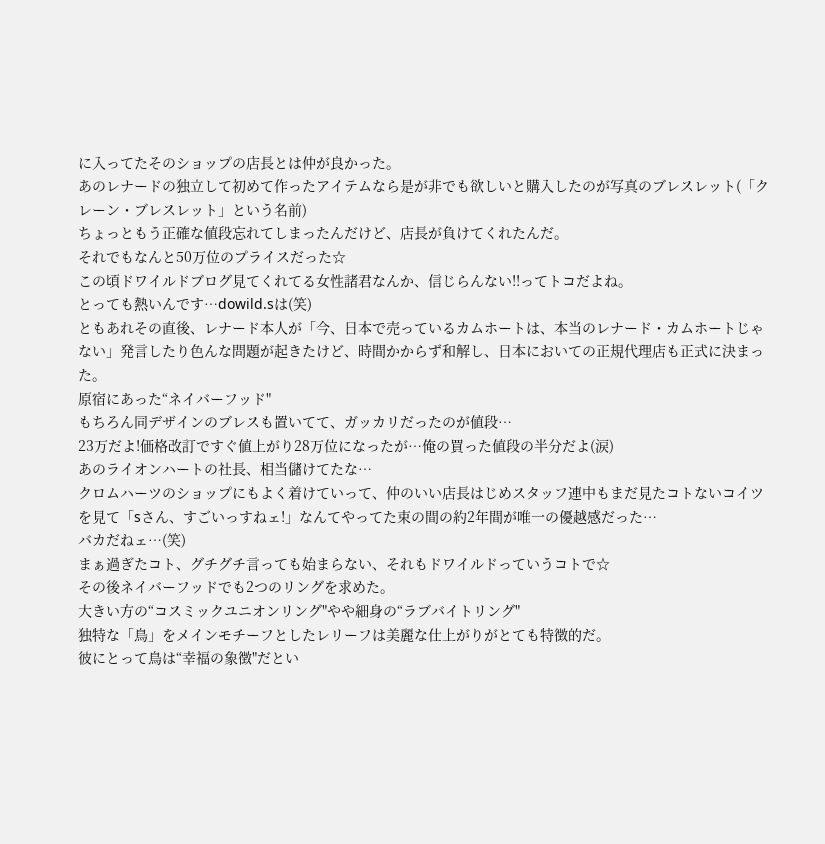に入ってたそのショップの店長とは仲が良かった。
あのレナードの独立して初めて作ったアイテムなら是が非でも欲しいと購入したのが写真のブレスレット(「クレーン・ブレスレット」という名前)
ちょっともう正確な値段忘れてしまったんだけど、店長が負けてくれたんだ。
それでもなんと50万位のプライスだった☆
この頃ドワイルドブログ見てくれてる女性諸君なんか、信じらんない!!ってトコだよね。
とっても熱いんです…dowild.sは(笑)
ともあれその直後、レナード本人が「今、日本で売っているカムホートは、本当のレナード・カムホートじゃない」発言したり色んな問題が起きたけど、時間かからず和解し、日本においての正規代理店も正式に決まった。
原宿にあった“ネイバーフッド"
もちろん同デザインのブレスも置いてて、ガッカリだったのが値段…
23万だよ!価格改訂ですぐ値上がり28万位になったが…俺の買った値段の半分だよ(涙)
あのライオンハートの社長、相当儲けてたな…
クロムハーツのショップにもよく着けていって、仲のいい店長はじめスタッフ連中もまだ見たコトないコイツを見て「sさん、すごいっすねェ!」なんてやってた束の間の約2年間が唯一の優越感だった…
バカだねェ…(笑)
まぁ過ぎたコト、グチグチ言っても始まらない、それもドワイルドっていうコトで☆
その後ネイバーフッドでも2つのリングを求めた。
大きい方の“コスミックユニオンリング"やや細身の“ラブバイトリング"
独特な「鳥」をメインモチーフとしたレリーフは美麗な仕上がりがとても特徴的だ。
彼にとって鳥は“幸福の象徴"だとい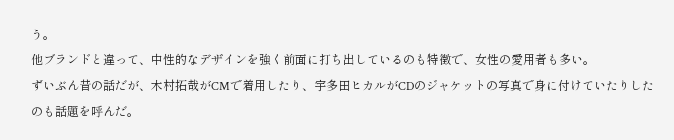う。
他ブランドと違って、中性的なデザインを強く前面に打ち出しているのも特徴で、女性の愛用者も多い。
ずいぶん昔の話だが、木村拓哉がCMで着用したり、宇多田ヒカルがCDのジャケットの写真で身に付けていたりしたのも話題を呼んだ。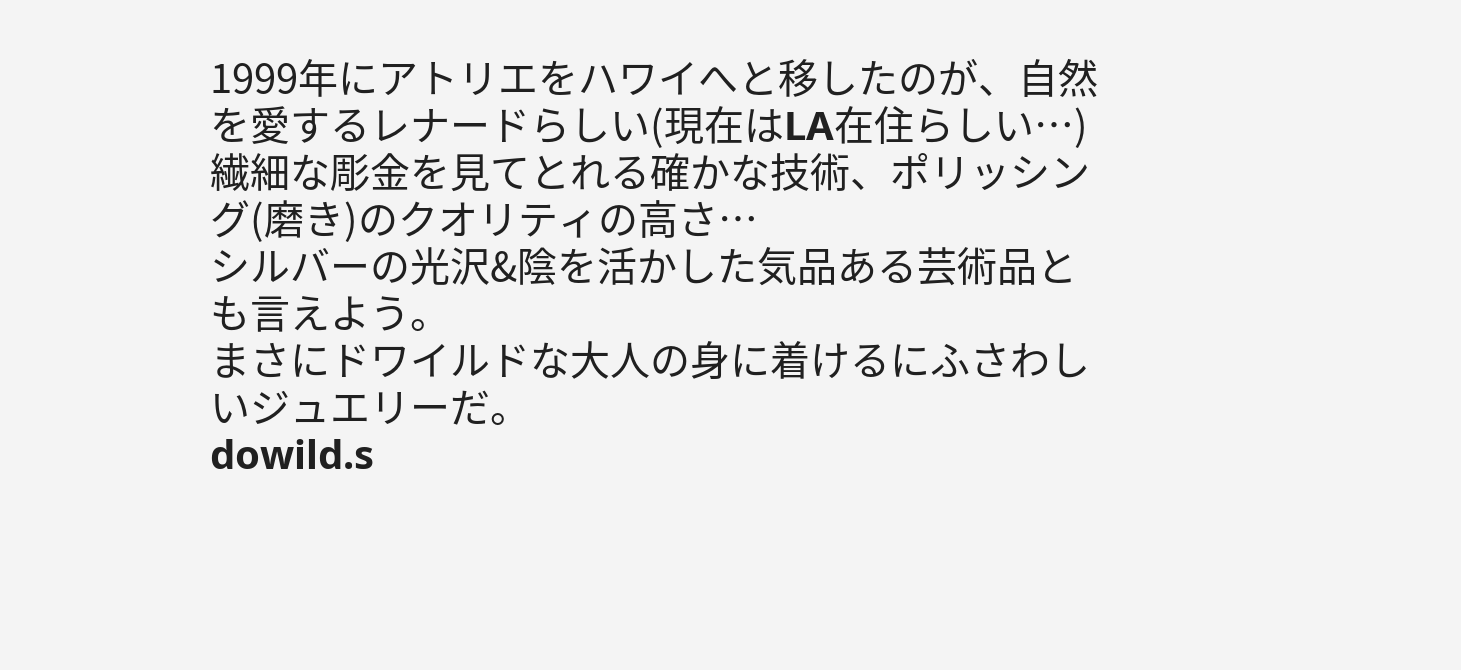1999年にアトリエをハワイへと移したのが、自然を愛するレナードらしい(現在はLA在住らしい…)
繊細な彫金を見てとれる確かな技術、ポリッシング(磨き)のクオリティの高さ…
シルバーの光沢&陰を活かした気品ある芸術品とも言えよう。
まさにドワイルドな大人の身に着けるにふさわしいジュエリーだ。
dowild.s